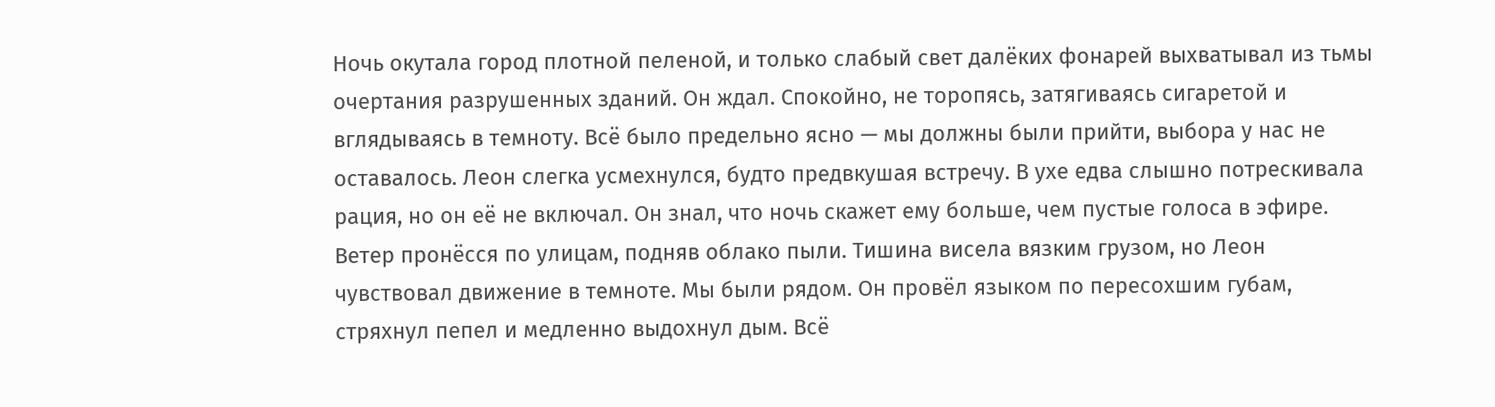Ночь окутала город плотной пеленой, и только слабый свет далёких фонарей выхватывал из тьмы очертания разрушенных зданий. Он ждал. Спокойно, не торопясь, затягиваясь сигаретой и вглядываясь в темноту. Всё было предельно ясно — мы должны были прийти, выбора у нас не оставалось. Леон слегка усмехнулся, будто предвкушая встречу. В ухе едва слышно потрескивала рация, но он её не включал. Он знал, что ночь скажет ему больше, чем пустые голоса в эфире.
Ветер пронёсся по улицам, подняв облако пыли. Тишина висела вязким грузом, но Леон чувствовал движение в темноте. Мы были рядом. Он провёл языком по пересохшим губам, стряхнул пепел и медленно выдохнул дым. Всё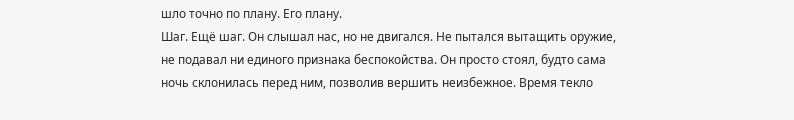шло точно по плану. Его плану.
Шаг. Ещё шаг. Он слышал нас, но не двигался. Не пытался вытащить оружие, не подавал ни единого признака беспокойства. Он просто стоял, будто сама ночь склонилась перед ним, позволив вершить неизбежное. Время текло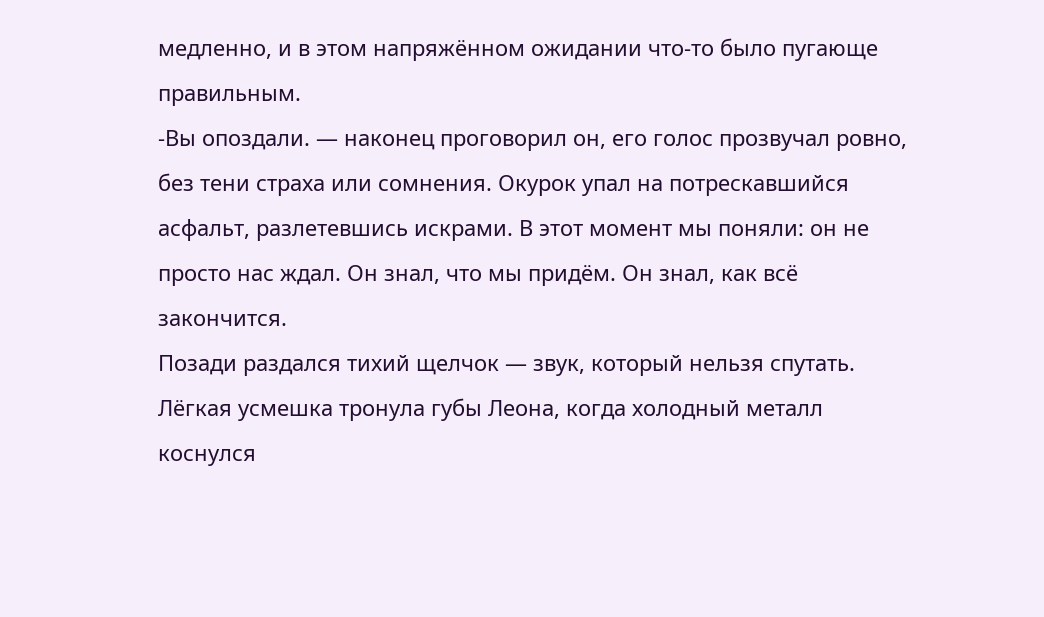медленно, и в этом напряжённом ожидании что-то было пугающе правильным.
-Вы опоздали. — наконец проговорил он, его голос прозвучал ровно, без тени страха или сомнения. Окурок упал на потрескавшийся асфальт, разлетевшись искрами. В этот момент мы поняли: он не просто нас ждал. Он знал, что мы придём. Он знал, как всё закончится.
Позади раздался тихий щелчок — звук, который нельзя спутать. Лёгкая усмешка тронула губы Леона, когда холодный металл коснулся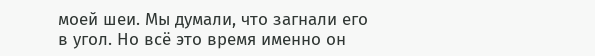моей шеи. Мы думали, что загнали его в угол. Но всё это время именно он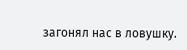загонял нас в ловушку.